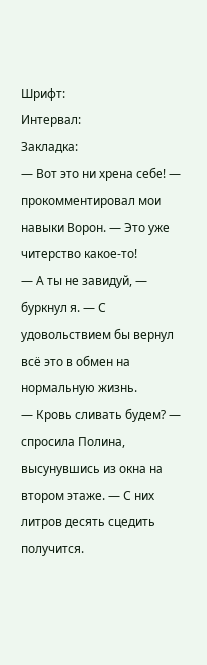Шрифт:
Интервал:
Закладка:
— Вот это ни хрена себе! — прокомментировал мои навыки Ворон. — Это уже читерство какое-то!
— А ты не завидуй, — буркнул я. — С удовольствием бы вернул всё это в обмен на нормальную жизнь.
— Кровь сливать будем? — спросила Полина, высунувшись из окна на втором этаже. — С них литров десять сцедить получится.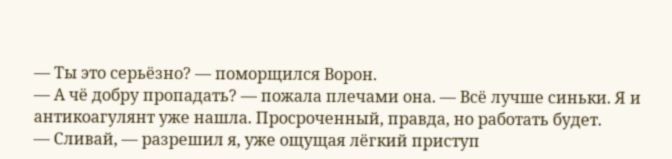— Ты это серьёзно? — поморщился Ворон.
— А чё добру пропадать? — пожала плечами она. — Всё лучше синьки. Я и антикоагулянт уже нашла. Просроченный, правда, но работать будет.
— Сливай, — разрешил я, уже ощущая лёгкий приступ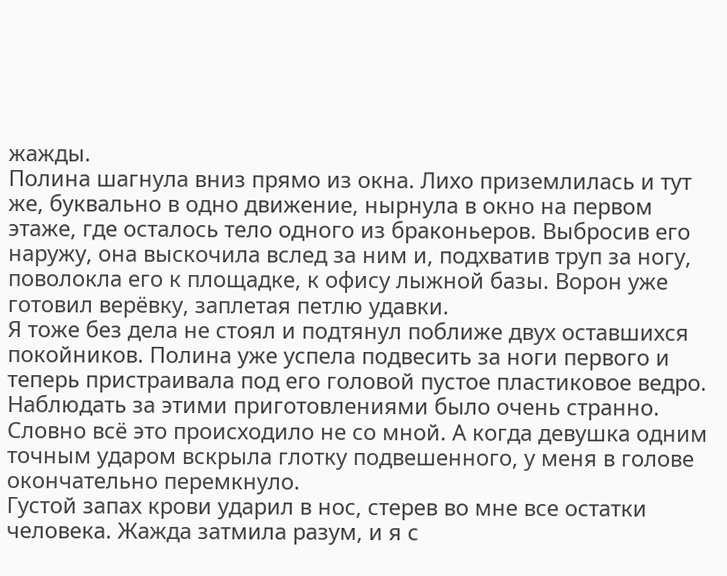жажды.
Полина шагнула вниз прямо из окна. Лихо приземлилась и тут же, буквально в одно движение, нырнула в окно на первом этаже, где осталось тело одного из браконьеров. Выбросив его наружу, она выскочила вслед за ним и, подхватив труп за ногу, поволокла его к площадке, к офису лыжной базы. Ворон уже готовил верёвку, заплетая петлю удавки.
Я тоже без дела не стоял и подтянул поближе двух оставшихся покойников. Полина уже успела подвесить за ноги первого и теперь пристраивала под его головой пустое пластиковое ведро. Наблюдать за этими приготовлениями было очень странно. Словно всё это происходило не со мной. А когда девушка одним точным ударом вскрыла глотку подвешенного, у меня в голове окончательно перемкнуло.
Густой запах крови ударил в нос, стерев во мне все остатки человека. Жажда затмила разум, и я с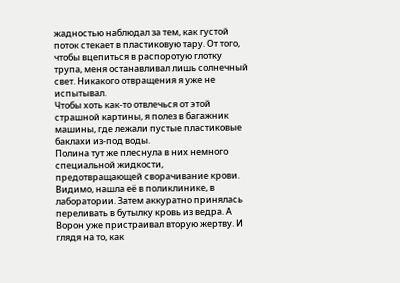жадностью наблюдал за тем, как густой поток стекает в пластиковую тару. От того, чтобы вцепиться в распоротую глотку трупа, меня останавливал лишь солнечный свет. Никакого отвращения я уже не испытывал.
Чтобы хоть как-то отвлечься от этой страшной картины, я полез в багажник машины, где лежали пустые пластиковые баклахи из-под воды.
Полина тут же плеснула в них немного специальной жидкости, предотвращающей сворачивание крови. Видимо, нашла её в поликлинике, в лаборатории. Затем аккуратно принялась переливать в бутылку кровь из ведра. А Ворон уже пристраивал вторую жертву. И глядя на то, как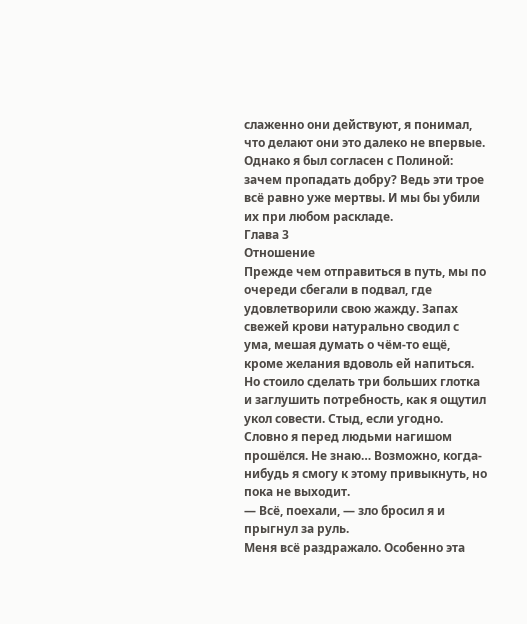слаженно они действуют, я понимал, что делают они это далеко не впервые.
Однако я был согласен с Полиной: зачем пропадать добру? Ведь эти трое всё равно уже мертвы. И мы бы убили их при любом раскладе.
Глава 3
Отношение
Прежде чем отправиться в путь, мы по очереди сбегали в подвал, где удовлетворили свою жажду. Запах свежей крови натурально сводил с ума, мешая думать о чём-то ещё, кроме желания вдоволь ей напиться. Но стоило сделать три больших глотка и заглушить потребность, как я ощутил укол совести. Стыд, если угодно. Словно я перед людьми нагишом прошёлся. Не знаю… Возможно, когда-нибудь я смогу к этому привыкнуть, но пока не выходит.
— Всё, поехали, — зло бросил я и прыгнул за руль.
Меня всё раздражало. Особенно эта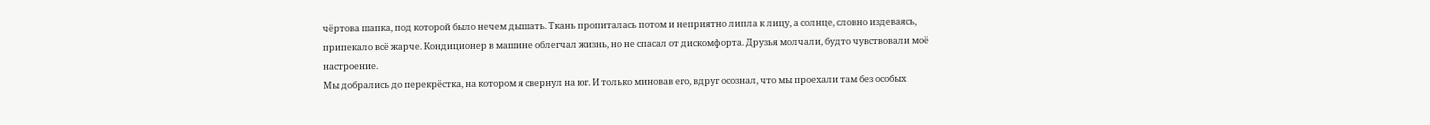чёртова шапка, под которой было нечем дышать. Ткань пропиталась потом и неприятно липла к лицу, а солнце, словно издеваясь, припекало всё жарче. Кондиционер в машине облегчал жизнь, но не спасал от дискомфорта. Друзья молчали, будто чувствовали моё настроение.
Мы добрались до перекрёстка, на котором я свернул на юг. И только миновав его, вдруг осознал, что мы проехали там без особых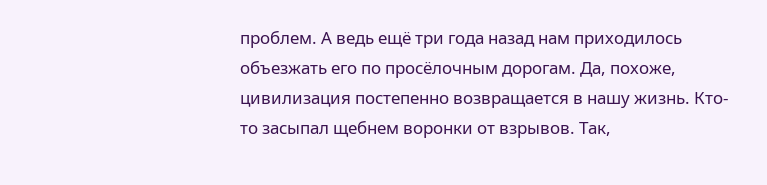проблем. А ведь ещё три года назад нам приходилось объезжать его по просёлочным дорогам. Да, похоже, цивилизация постепенно возвращается в нашу жизнь. Кто-то засыпал щебнем воронки от взрывов. Так,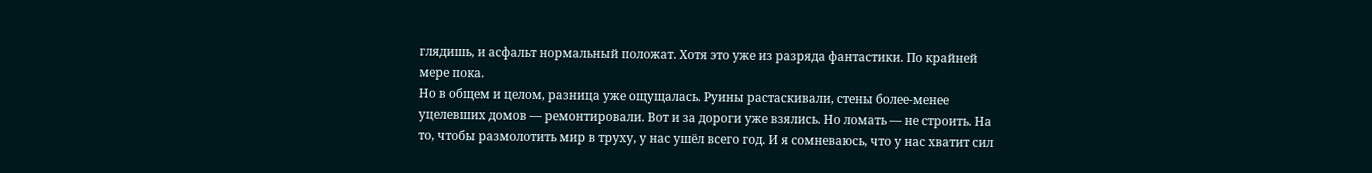глядишь, и асфальт нормальный положат. Хотя это уже из разряда фантастики. По крайней мере пока.
Но в общем и целом, разница уже ощущалась. Руины растаскивали, стены более-менее уцелевших домов — ремонтировали. Вот и за дороги уже взялись. Но ломать — не строить. На то, чтобы размолотить мир в труху, у нас ушёл всего год. И я сомневаюсь, что у нас хватит сил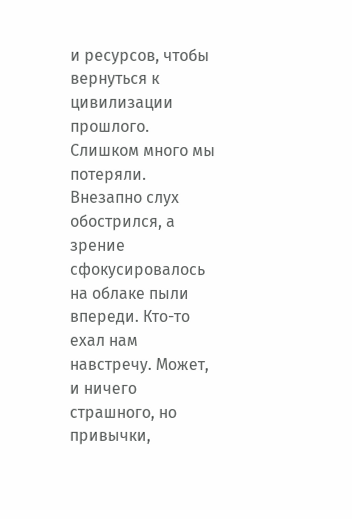и ресурсов, чтобы вернуться к цивилизации прошлого. Слишком много мы потеряли.
Внезапно слух обострился, а зрение сфокусировалось на облаке пыли впереди. Кто-то ехал нам навстречу. Может, и ничего страшного, но привычки,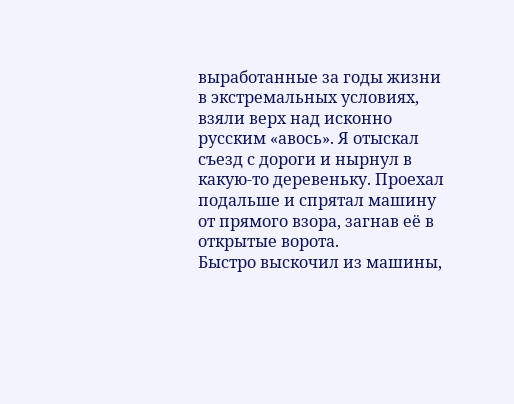выработанные за годы жизни в экстремальных условиях, взяли верх над исконно русским «авось». Я отыскал съезд с дороги и нырнул в какую-то деревеньку. Проехал подальше и спрятал машину от прямого взора, загнав её в открытые ворота.
Быстро выскочил из машины,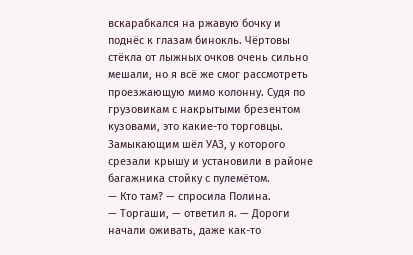вскарабкался на ржавую бочку и поднёс к глазам бинокль. Чёртовы стёкла от лыжных очков очень сильно мешали, но я всё же смог рассмотреть проезжающую мимо колонну. Судя по грузовикам с накрытыми брезентом кузовами, это какие-то торговцы. Замыкающим шёл УАЗ, у которого срезали крышу и установили в районе багажника стойку с пулемётом.
— Кто там? — спросила Полина.
— Торгаши, — ответил я. — Дороги начали оживать, даже как-то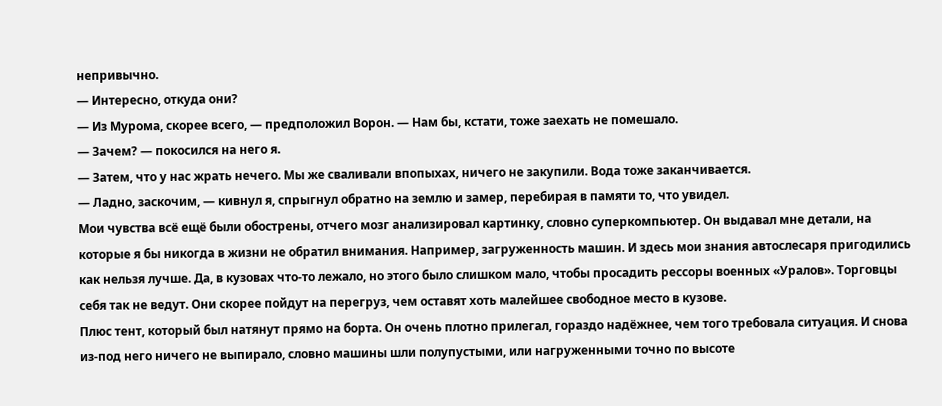непривычно.
— Интересно, откуда они?
— Из Мурома, скорее всего, — предположил Ворон. — Нам бы, кстати, тоже заехать не помешало.
— Зачем? — покосился на него я.
— Затем, что у нас жрать нечего. Мы же сваливали впопыхах, ничего не закупили. Вода тоже заканчивается.
— Ладно, заскочим, — кивнул я, спрыгнул обратно на землю и замер, перебирая в памяти то, что увидел.
Мои чувства всё ещё были обострены, отчего мозг анализировал картинку, словно суперкомпьютер. Он выдавал мне детали, на которые я бы никогда в жизни не обратил внимания. Например, загруженность машин. И здесь мои знания автослесаря пригодились как нельзя лучше. Да, в кузовах что-то лежало, но этого было слишком мало, чтобы просадить рессоры военных «Уралов». Торговцы себя так не ведут. Они скорее пойдут на перегруз, чем оставят хоть малейшее свободное место в кузове.
Плюс тент, который был натянут прямо на борта. Он очень плотно прилегал, гораздо надёжнее, чем того требовала ситуация. И снова из-под него ничего не выпирало, словно машины шли полупустыми, или нагруженными точно по высоте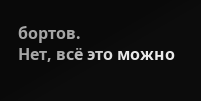бортов.
Нет, всё это можно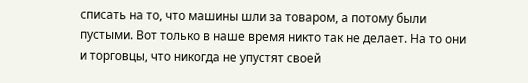списать на то, что машины шли за товаром, а потому были пустыми. Вот только в наше время никто так не делает. На то они и торговцы, что никогда не упустят своей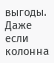выгоды. Даже если колонна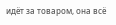идёт за товаром, она всё